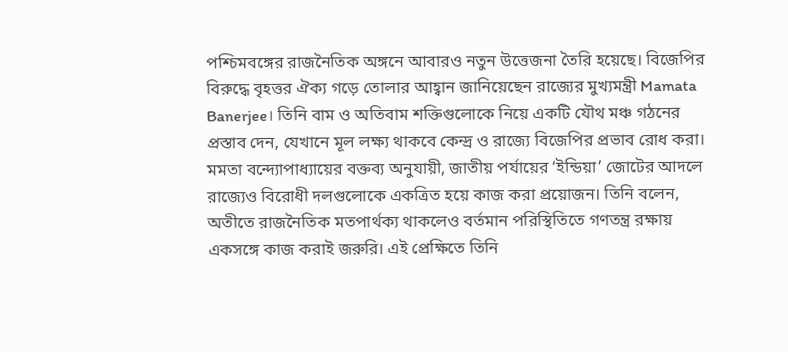পশ্চিমবঙ্গের রাজনৈতিক অঙ্গনে আবারও নতুন উত্তেজনা তৈরি হয়েছে। বিজেপির বিরুদ্ধে বৃহত্তর ঐক্য গড়ে তোলার আহ্বান জানিয়েছেন রাজ্যের মুখ্যমন্ত্রী Mamata Banerjee। তিনি বাম ও অতিবাম শক্তিগুলোকে নিয়ে একটি যৌথ মঞ্চ গঠনের প্রস্তাব দেন, যেখানে মূল লক্ষ্য থাকবে কেন্দ্র ও রাজ্যে বিজেপির প্রভাব রোধ করা।
মমতা বন্দ্যোপাধ্যায়ের বক্তব্য অনুযায়ী, জাতীয় পর্যায়ের ‘ইন্ডিয়া’ জোটের আদলে রাজ্যেও বিরোধী দলগুলোকে একত্রিত হয়ে কাজ করা প্রয়োজন। তিনি বলেন, অতীতে রাজনৈতিক মতপার্থক্য থাকলেও বর্তমান পরিস্থিতিতে গণতন্ত্র রক্ষায় একসঙ্গে কাজ করাই জরুরি। এই প্রেক্ষিতে তিনি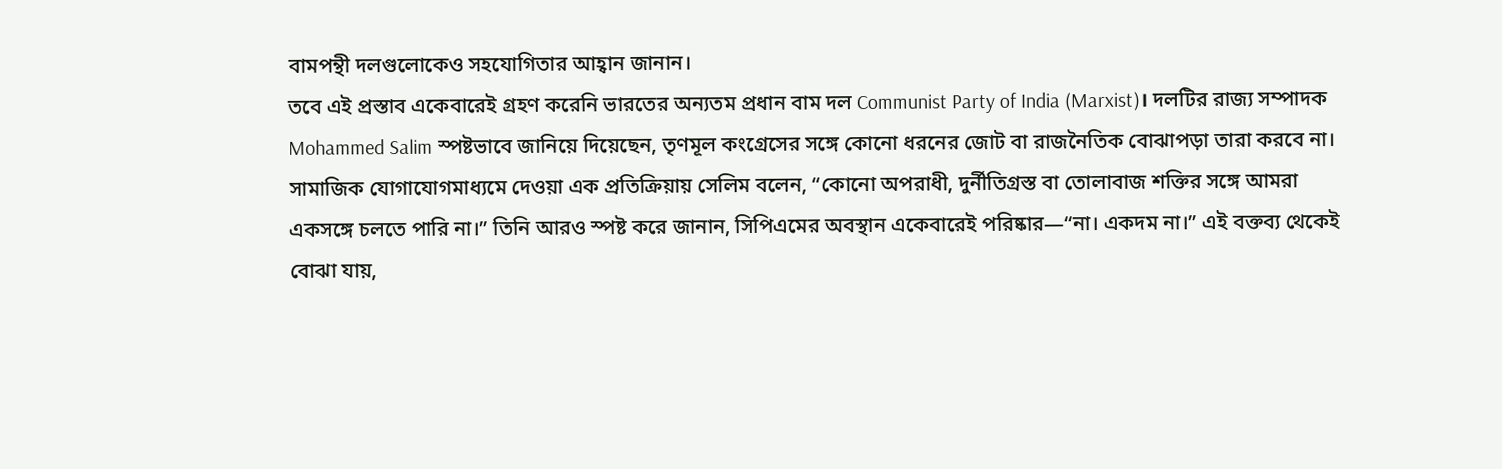বামপন্থী দলগুলোকেও সহযোগিতার আহ্বান জানান।
তবে এই প্রস্তাব একেবারেই গ্রহণ করেনি ভারতের অন্যতম প্রধান বাম দল Communist Party of India (Marxist)। দলটির রাজ্য সম্পাদক Mohammed Salim স্পষ্টভাবে জানিয়ে দিয়েছেন, তৃণমূল কংগ্রেসের সঙ্গে কোনো ধরনের জোট বা রাজনৈতিক বোঝাপড়া তারা করবে না।
সামাজিক যোগাযোগমাধ্যমে দেওয়া এক প্রতিক্রিয়ায় সেলিম বলেন, “কোনো অপরাধী, দুর্নীতিগ্রস্ত বা তোলাবাজ শক্তির সঙ্গে আমরা একসঙ্গে চলতে পারি না।” তিনি আরও স্পষ্ট করে জানান, সিপিএমের অবস্থান একেবারেই পরিষ্কার—“না। একদম না।” এই বক্তব্য থেকেই বোঝা যায়,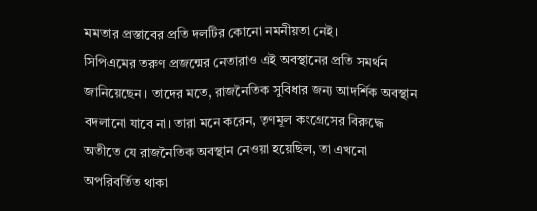মমতার প্রস্তাবের প্রতি দলটির কোনো নমনীয়তা নেই।
সিপিএমের তরুণ প্রজন্মের নেতারাও এই অবস্থানের প্রতি সমর্থন জানিয়েছেন। তাদের মতে, রাজনৈতিক সুবিধার জন্য আদর্শিক অবস্থান বদলানো যাবে না। তারা মনে করেন, তৃণমূল কংগ্রেসের বিরুদ্ধে অতীতে যে রাজনৈতিক অবস্থান নেওয়া হয়েছিল, তা এখনো অপরিবর্তিত থাকা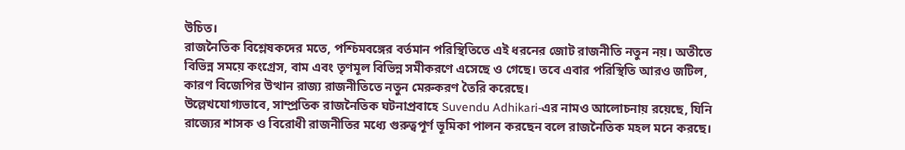উচিত।
রাজনৈতিক বিশ্লেষকদের মতে, পশ্চিমবঙ্গের বর্তমান পরিস্থিতিতে এই ধরনের জোট রাজনীতি নতুন নয়। অতীতে বিভিন্ন সময়ে কংগ্রেস, বাম এবং তৃণমূল বিভিন্ন সমীকরণে এসেছে ও গেছে। তবে এবার পরিস্থিতি আরও জটিল, কারণ বিজেপির উত্থান রাজ্য রাজনীতিতে নতুন মেরুকরণ তৈরি করেছে।
উল্লেখযোগ্যভাবে, সাম্প্রতিক রাজনৈতিক ঘটনাপ্রবাহে Suvendu Adhikari-এর নামও আলোচনায় রয়েছে, যিনি রাজ্যের শাসক ও বিরোধী রাজনীতির মধ্যে গুরুত্বপূর্ণ ভূমিকা পালন করছেন বলে রাজনৈতিক মহল মনে করছে।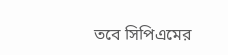তবে সিপিএমের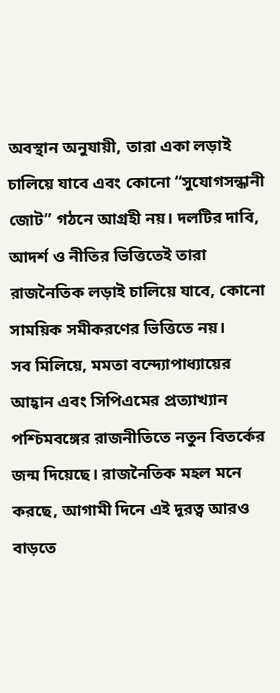অবস্থান অনুযায়ী, তারা একা লড়াই চালিয়ে যাবে এবং কোনো “সুযোগসন্ধানী জোট” গঠনে আগ্রহী নয়। দলটির দাবি, আদর্শ ও নীতির ভিত্তিতেই তারা রাজনৈতিক লড়াই চালিয়ে যাবে, কোনো সাময়িক সমীকরণের ভিত্তিতে নয়।
সব মিলিয়ে, মমতা বন্দ্যোপাধ্যায়ের আহ্বান এবং সিপিএমের প্রত্যাখ্যান পশ্চিমবঙ্গের রাজনীতিতে নতুন বিতর্কের জন্ম দিয়েছে। রাজনৈতিক মহল মনে করছে, আগামী দিনে এই দূরত্ব আরও বাড়তে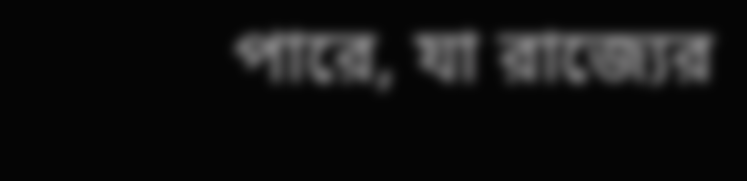পারে, যা রাজ্যের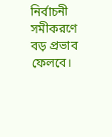নির্বাচনী সমীকরণে বড় প্রভাব ফেলবে।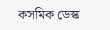কসমিক ডেস্ক